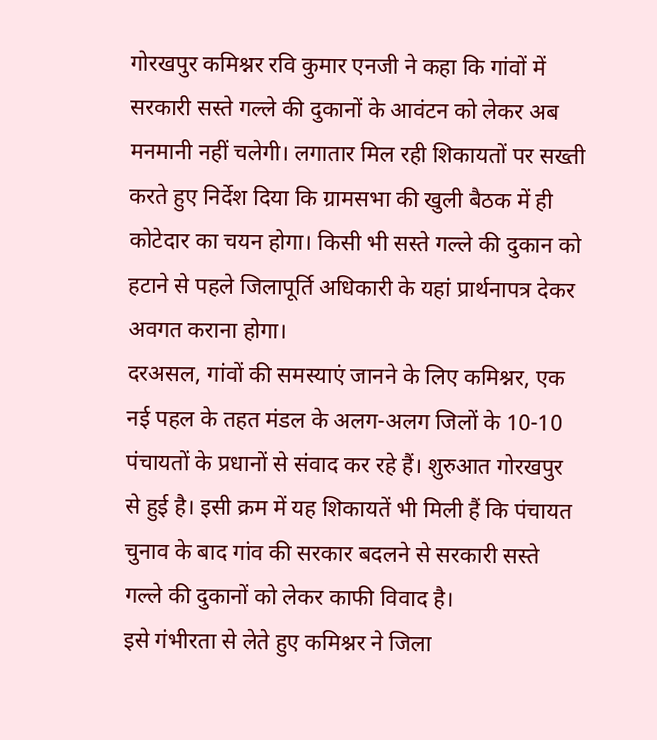गोरखपुर कमिश्नर रवि कुमार एनजी ने कहा कि गांवों में सरकारी सस्ते गल्ले की दुकानों के आवंटन को लेकर अब मनमानी नहीं चलेगी। लगातार मिल रही शिकायतों पर सख्ती करते हुए निर्देश दिया कि ग्रामसभा की खुली बैठक में ही कोटेदार का चयन होगा। किसी भी सस्ते गल्ले की दुकान को हटाने से पहले जिलापूर्ति अधिकारी के यहां प्रार्थनापत्र देकर अवगत कराना होगा।
दरअसल, गांवों की समस्याएं जानने के लिए कमिश्नर, एक नई पहल के तहत मंडल के अलग-अलग जिलों के 10-10 पंचायतों के प्रधानों से संवाद कर रहे हैं। शुरुआत गोरखपुर से हुई है। इसी क्रम में यह शिकायतें भी मिली हैं कि पंचायत चुनाव के बाद गांव की सरकार बदलने से सरकारी सस्ते गल्ले की दुकानों को लेकर काफी विवाद है।
इसे गंभीरता से लेते हुए कमिश्नर ने जिला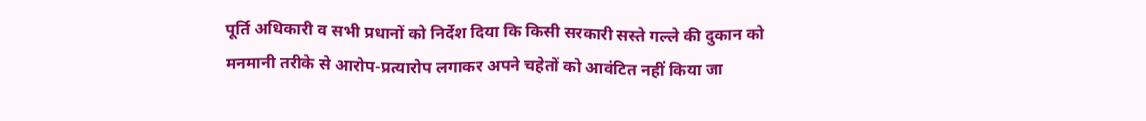पूर्ति अधिकारी व सभी प्रधानों को निर्देश दिया कि किसी सरकारी सस्ते गल्ले की दुकान को मनमानी तरीके से आरोप-प्रत्यारोप लगाकर अपने चहेतों को आवंटित नहीं किया जा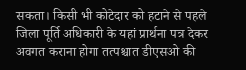सकता। किसी भी कोटेदार को हटाने से पहले जिला पूर्ति अधिकारी के यहां प्रार्थना पत्र देकर अवगत कराना होगा तत्पश्चात डीएसओ की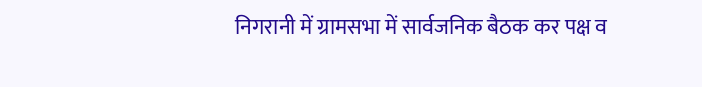निगरानी में ग्रामसभा में सार्वजनिक बैठक कर पक्ष व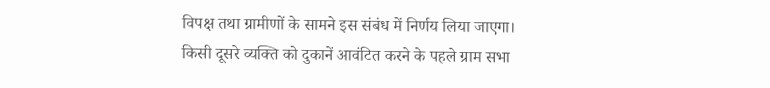विपक्ष तथा ग्रामीणों के सामने इस संबंध में निर्णय लिया जाएगा। किसी दूसरे व्यक्ति को दुकानें आवंटित करने के पहले ग्राम सभा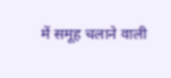में समूह चलाने वाली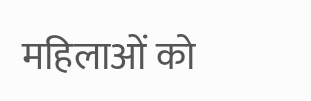महिलाओं को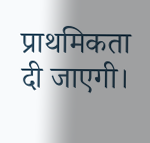प्राथमिकता दी जाएगी।